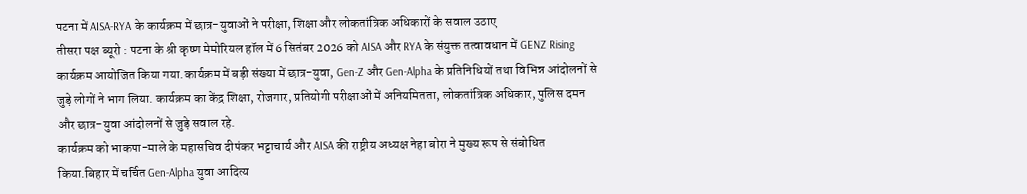पटना में AISA-RYA के कार्यक्रम में छात्र-युवाओं ने परीक्षा, शिक्षा और लोकतांत्रिक अधिकारों के सवाल उठाए
तीसरा पक्ष ब्यूरो : पटना के श्री कृष्ण मेमोरियल हॉल में 6 सितंबर 2026 को AISA और RYA के संयुक्त तत्वावधान में GENZ Rising कार्यक्रम आयोजित किया गया.कार्यक्रम में बड़ी संख्या में छात्र-युवा, Gen-Z और Gen-Alpha के प्रतिनिधियों तथा विभिन्न आंदोलनों से जुड़े लोगों ने भाग लिया. कार्यक्रम का केंद्र शिक्षा, रोजगार, प्रतियोगी परीक्षाओं में अनियमितता, लोकतांत्रिक अधिकार, पुलिस दमन और छात्र-युवा आंदोलनों से जुड़े सवाल रहे.
कार्यक्रम को भाकपा-माले के महासचिव दीपंकर भट्टाचार्य और AISA की राष्ट्रीय अध्यक्ष नेहा बोरा ने मुख्य रूप से संबोधित किया.बिहार में चर्चित Gen-Alpha युवा आदित्य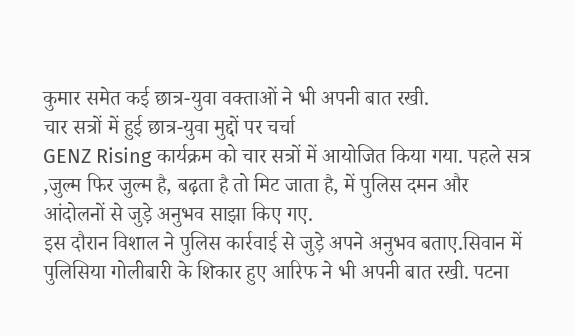कुमार समेत कई छात्र-युवा वक्ताओं ने भी अपनी बात रखी.
चार सत्रों में हुई छात्र-युवा मुद्दों पर चर्चा
GENZ Rising कार्यक्रम को चार सत्रों में आयोजित किया गया. पहले सत्र ,जुल्म फिर जुल्म है, बढ़ता है तो मिट जाता है, में पुलिस दमन और आंदोलनों से जुड़े अनुभव साझा किए गए.
इस दौरान विशाल ने पुलिस कार्रवाई से जुड़े अपने अनुभव बताए.सिवान में पुलिसिया गोलीबारी के शिकार हुए आरिफ ने भी अपनी बात रखी. पटना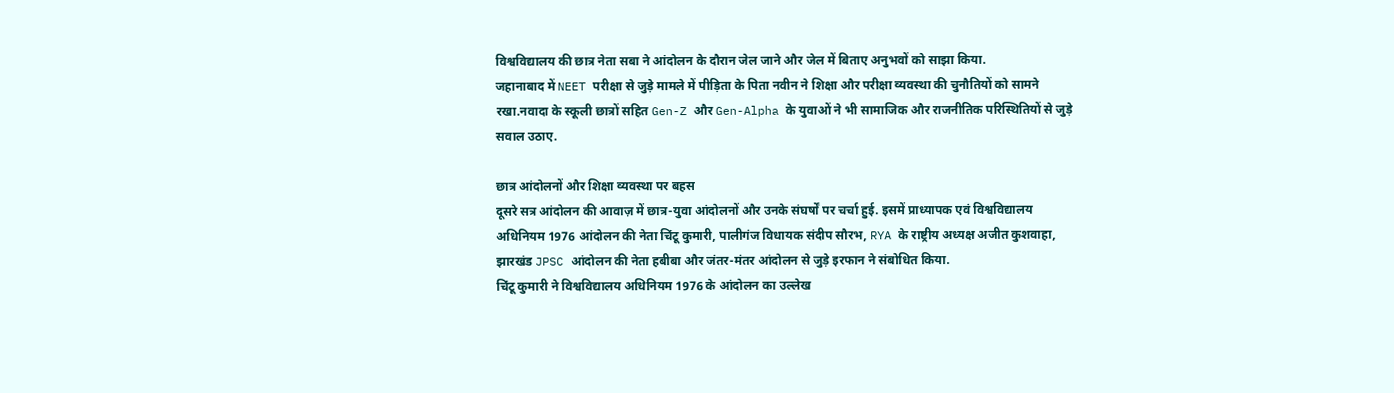विश्वविद्यालय की छात्र नेता सबा ने आंदोलन के दौरान जेल जाने और जेल में बिताए अनुभवों को साझा किया.
जहानाबाद में NEET परीक्षा से जुड़े मामले में पीड़िता के पिता नवीन ने शिक्षा और परीक्षा व्यवस्था की चुनौतियों को सामने रखा.नवादा के स्कूली छात्रों सहित Gen-Z और Gen-Alpha के युवाओं ने भी सामाजिक और राजनीतिक परिस्थितियों से जुड़े सवाल उठाए.

छात्र आंदोलनों और शिक्षा व्यवस्था पर बहस
दूसरे सत्र आंदोलन की आवाज़ में छात्र-युवा आंदोलनों और उनके संघर्षों पर चर्चा हुई. इसमें प्राध्यापक एवं विश्वविद्यालय अधिनियम 1976 आंदोलन की नेता चिंटू कुमारी, पालीगंज विधायक संदीप सौरभ, RYA के राष्ट्रीय अध्यक्ष अजीत कुशवाहा, झारखंड JPSC आंदोलन की नेता हबीबा और जंतर-मंतर आंदोलन से जुड़े इरफान ने संबोधित किया.
चिंटू कुमारी ने विश्वविद्यालय अधिनियम 1976 के आंदोलन का उल्लेख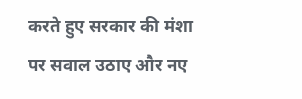करते हुए सरकार की मंशा पर सवाल उठाए और नए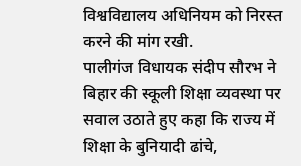विश्वविद्यालय अधिनियम को निरस्त करने की मांग रखी.
पालीगंज विधायक संदीप सौरभ ने बिहार की स्कूली शिक्षा व्यवस्था पर सवाल उठाते हुए कहा कि राज्य में शिक्षा के बुनियादी ढांचे,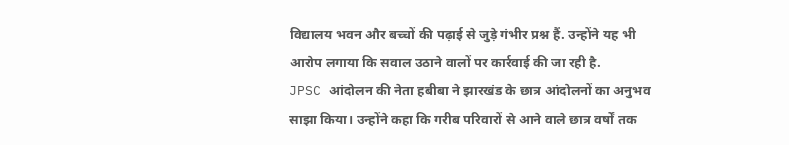विद्यालय भवन और बच्चों की पढ़ाई से जुड़े गंभीर प्रश्न हैं. उन्होंने यह भी आरोप लगाया कि सवाल उठाने वालों पर कार्रवाई की जा रही है.
JPSC आंदोलन की नेता हबीबा ने झारखंड के छात्र आंदोलनों का अनुभव साझा किया। उन्होंने कहा कि गरीब परिवारों से आने वाले छात्र वर्षों तक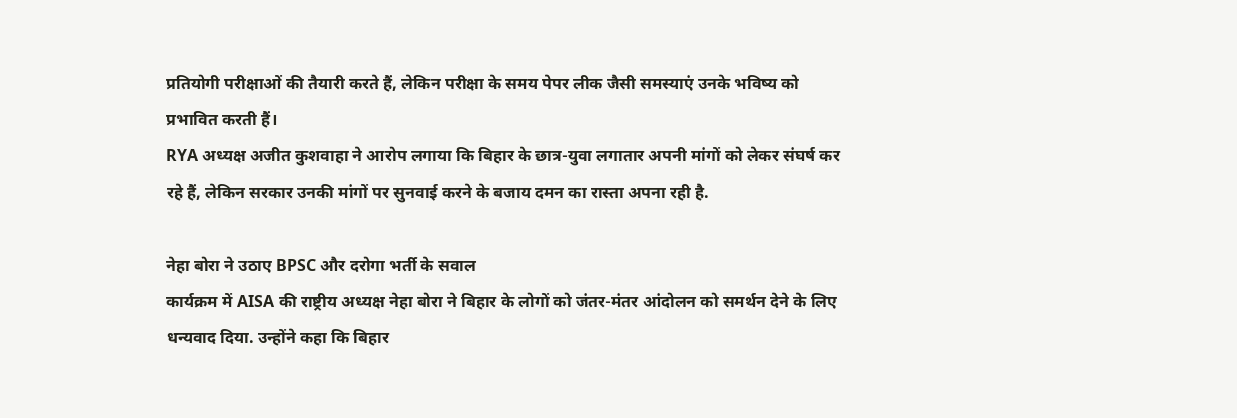प्रतियोगी परीक्षाओं की तैयारी करते हैं, लेकिन परीक्षा के समय पेपर लीक जैसी समस्याएं उनके भविष्य को प्रभावित करती हैं।
RYA अध्यक्ष अजीत कुशवाहा ने आरोप लगाया कि बिहार के छात्र-युवा लगातार अपनी मांगों को लेकर संघर्ष कर रहे हैं, लेकिन सरकार उनकी मांगों पर सुनवाई करने के बजाय दमन का रास्ता अपना रही है.

नेहा बोरा ने उठाए BPSC और दरोगा भर्ती के सवाल
कार्यक्रम में AISA की राष्ट्रीय अध्यक्ष नेहा बोरा ने बिहार के लोगों को जंतर-मंतर आंदोलन को समर्थन देने के लिए धन्यवाद दिया. उन्होंने कहा कि बिहार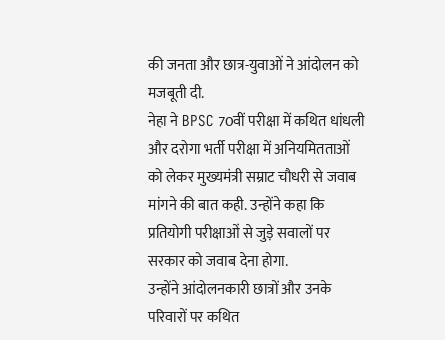की जनता और छात्र-युवाओं ने आंदोलन को मजबूती दी.
नेहा ने BPSC 70वीं परीक्षा में कथित धांधली और दरोगा भर्ती परीक्षा में अनियमितताओं को लेकर मुख्यमंत्री सम्राट चौधरी से जवाब मांगने की बात कही. उन्होंने कहा कि प्रतियोगी परीक्षाओं से जुड़े सवालों पर सरकार को जवाब देना होगा.
उन्होंने आंदोलनकारी छात्रों और उनके परिवारों पर कथित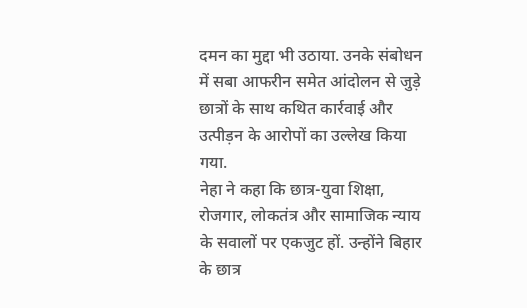दमन का मुद्दा भी उठाया. उनके संबोधन में सबा आफरीन समेत आंदोलन से जुड़े छात्रों के साथ कथित कार्रवाई और उत्पीड़न के आरोपों का उल्लेख किया गया.
नेहा ने कहा कि छात्र-युवा शिक्षा, रोजगार, लोकतंत्र और सामाजिक न्याय के सवालों पर एकजुट हों. उन्होंने बिहार के छात्र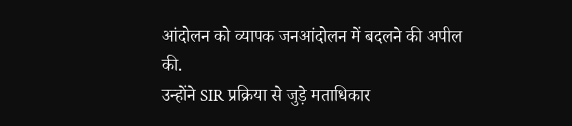आंदोलन को व्यापक जनआंदोलन में बदलने की अपील की.
उन्होंने SIR प्रक्रिया से जुड़े मताधिकार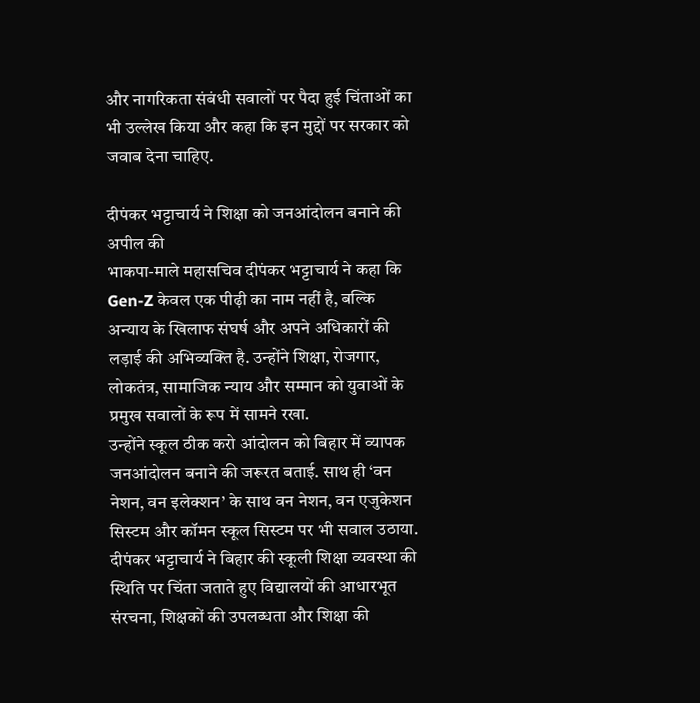और नागरिकता संबंधी सवालों पर पैदा हुई चिंताओं का भी उल्लेख किया और कहा कि इन मुद्दों पर सरकार को जवाब देना चाहिए.

दीपंकर भट्टाचार्य ने शिक्षा को जनआंदोलन बनाने की अपील की
भाकपा-माले महासचिव दीपंकर भट्टाचार्य ने कहा कि Gen-Z केवल एक पीढ़ी का नाम नहीं है, बल्कि अन्याय के खिलाफ संघर्ष और अपने अधिकारों की लड़ाई की अभिव्यक्ति है. उन्होंने शिक्षा, रोजगार, लोकतंत्र, सामाजिक न्याय और सम्मान को युवाओं के प्रमुख सवालों के रूप में सामने रखा.
उन्होंने स्कूल ठीक करो आंदोलन को बिहार में व्यापक जनआंदोलन बनाने की जरूरत बताई. साथ ही ‘वन नेशन, वन इलेक्शन’ के साथ वन नेशन, वन एजुकेशन सिस्टम और कॉमन स्कूल सिस्टम पर भी सवाल उठाया.
दीपंकर भट्टाचार्य ने बिहार की स्कूली शिक्षा व्यवस्था की स्थिति पर चिंता जताते हुए विद्यालयों की आधारभूत संरचना, शिक्षकों की उपलब्धता और शिक्षा की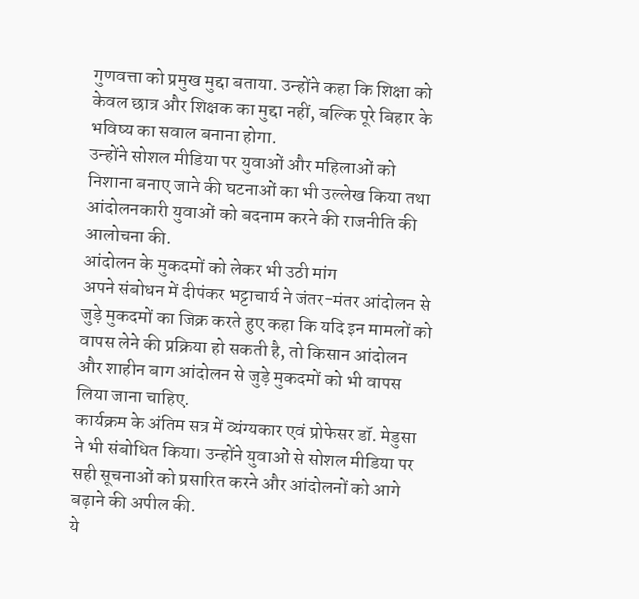गुणवत्ता को प्रमुख मुद्दा बताया. उन्होंने कहा कि शिक्षा को केवल छात्र और शिक्षक का मुद्दा नहीं, बल्कि पूरे बिहार के भविष्य का सवाल बनाना होगा.
उन्होंने सोशल मीडिया पर युवाओं और महिलाओं को निशाना बनाए जाने की घटनाओं का भी उल्लेख किया तथा आंदोलनकारी युवाओं को बदनाम करने की राजनीति की आलोचना की.
आंदोलन के मुकदमों को लेकर भी उठी मांग
अपने संबोधन में दीपंकर भट्टाचार्य ने जंतर-मंतर आंदोलन से जुड़े मुकदमों का जिक्र करते हुए कहा कि यदि इन मामलों को वापस लेने की प्रक्रिया हो सकती है, तो किसान आंदोलन और शाहीन बाग आंदोलन से जुड़े मुकदमों को भी वापस लिया जाना चाहिए.
कार्यक्रम के अंतिम सत्र में व्यंग्यकार एवं प्रोफेसर डॉ. मेडुसा ने भी संबोधित किया। उन्होंने युवाओं से सोशल मीडिया पर सही सूचनाओं को प्रसारित करने और आंदोलनों को आगे बढ़ाने की अपील की.
ये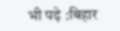भी पढ़े :बिहार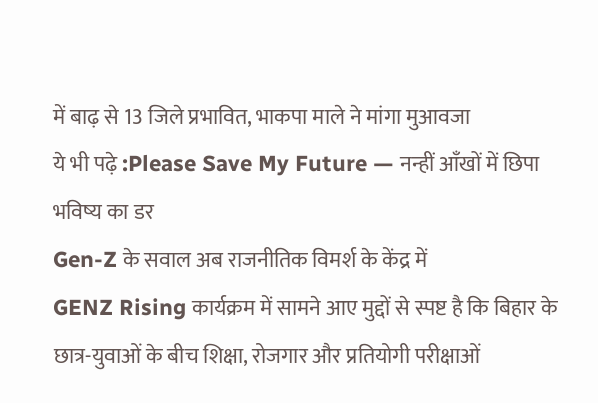में बाढ़ से 13 जिले प्रभावित, भाकपा माले ने मांगा मुआवजा
ये भी पढ़े :Please Save My Future — नन्हीं आँखों में छिपा भविष्य का डर
Gen-Z के सवाल अब राजनीतिक विमर्श के केंद्र में
GENZ Rising कार्यक्रम में सामने आए मुद्दों से स्पष्ट है कि बिहार के छात्र-युवाओं के बीच शिक्षा, रोजगार और प्रतियोगी परीक्षाओं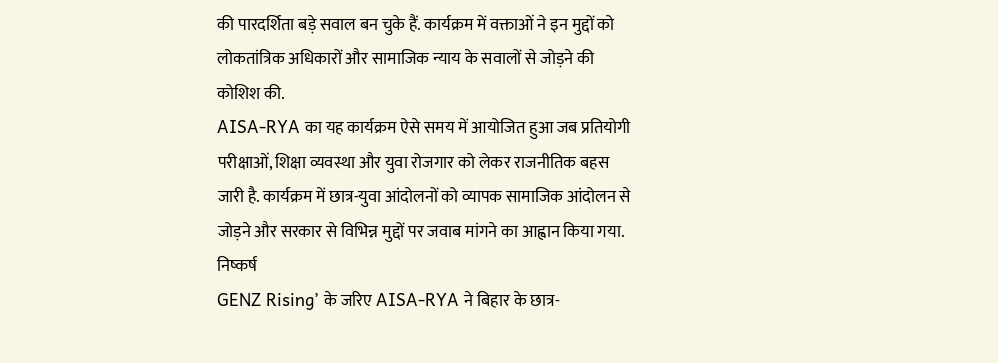की पारदर्शिता बड़े सवाल बन चुके हैं. कार्यक्रम में वक्ताओं ने इन मुद्दों को लोकतांत्रिक अधिकारों और सामाजिक न्याय के सवालों से जोड़ने की कोशिश की.
AISA-RYA का यह कार्यक्रम ऐसे समय में आयोजित हुआ जब प्रतियोगी परीक्षाओं, शिक्षा व्यवस्था और युवा रोजगार को लेकर राजनीतिक बहस जारी है. कार्यक्रम में छात्र-युवा आंदोलनों को व्यापक सामाजिक आंदोलन से जोड़ने और सरकार से विभिन्न मुद्दों पर जवाब मांगने का आह्वान किया गया.
निष्कर्ष
GENZ Rising’ के जरिए AISA-RYA ने बिहार के छात्र-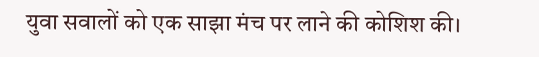युवा सवालों को एक साझा मंच पर लाने की कोशिश की।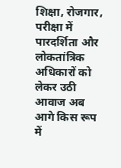शिक्षा, रोजगार, परीक्षा में पारदर्शिता और लोकतांत्रिक अधिकारों को लेकर उठी आवाज अब आगे किस रूप में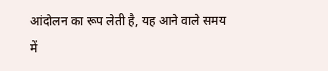आंदोलन का रूप लेती है, यह आने वाले समय में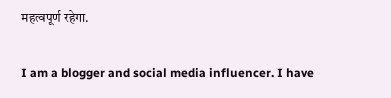महत्वपूर्ण रहेगा.

I am a blogger and social media influencer. I have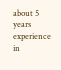about 5 years experience in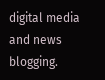digital media and news blogging.